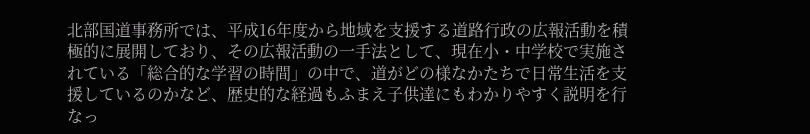北部国道事務所では、平成16年度から地域を支援する道路行政の広報活動を積極的に展開しており、その広報活動の一手法として、現在小・中学校で実施されている「総合的な学習の時間」の中で、道がどの様なかたちで日常生活を支援しているのかなど、歴史的な経過もふまえ子供達にもわかりやすく説明を行なっ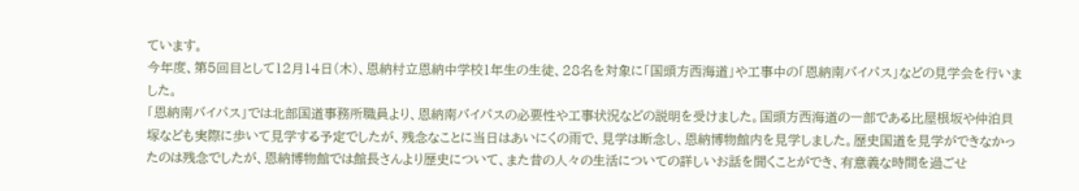ています。
今年度、第5回目として12月14日(木)、恩納村立恩納中学校1年生の生徒、28名を対象に「国頭方西海道」や工事中の「恩納南バイパス」などの見学会を行いました。
「恩納南バイパス」では北部国道事務所職員より、恩納南バイパスの必要性や工事状況などの説明を受けました。国頭方西海道の一部である比屋根坂や仲泊貝塚なども実際に歩いて見学する予定でしたが、残念なことに当日はあいにくの雨で、見学は断念し、恩納博物館内を見学しました。歴史国道を見学ができなかったのは残念でしたが、恩納博物館では館長さんより歴史について、また昔の人々の生活についての詳しいお話を聞くことができ、有意義な時間を過ごせ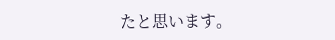たと思います。